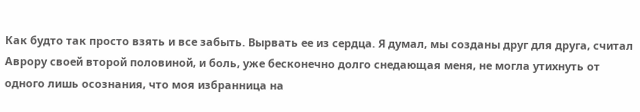Как будто так просто взять и все забыть. Вырвать ее из сердца. Я думал, мы созданы друг для друга, считал Аврору своей второй половиной, и боль, уже бесконечно долго снедающая меня, не могла утихнуть от одного лишь осознания, что моя избранница на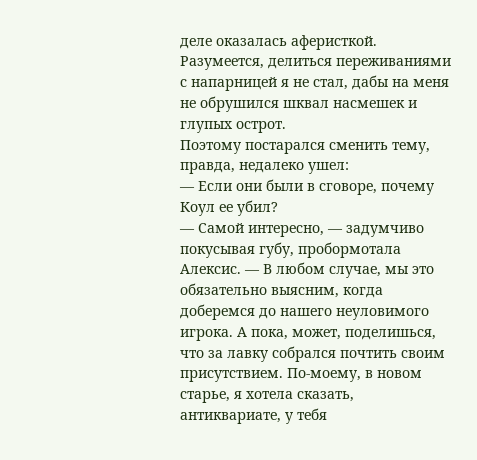деле оказалась аферисткой. Разумеется, делиться переживаниями с напарницей я не стал, дабы на меня не обрушился шквал насмешек и глупых острот.
Поэтому постарался сменить тему, правда, недалеко ушел:
— Если они были в сговоре, почему Коул ее убил?
— Самой интересно, — задумчиво покусывая губу, пробормотала Алексис. — В любом случае, мы это обязательно выясним, когда доберемся до нашего неуловимого игрока. А пока, может, поделишься, что за лавку собрался почтить своим присутствием. По-моему, в новом старье, я хотела сказать, антиквариате, у тебя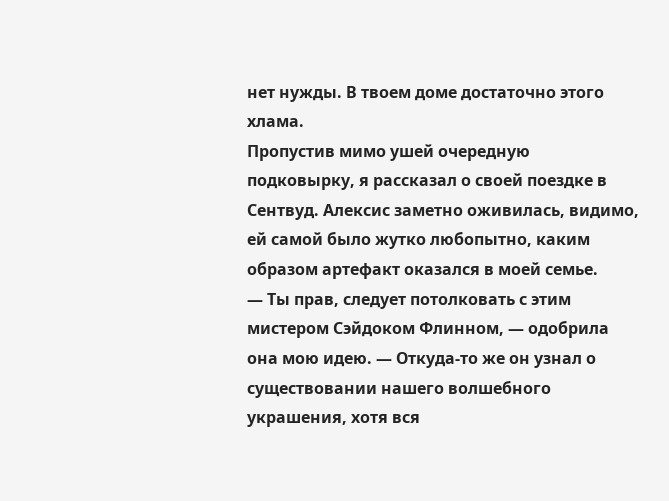нет нужды. В твоем доме достаточно этого хлама.
Пропустив мимо ушей очередную подковырку, я рассказал о своей поездке в Сентвуд. Алексис заметно оживилась, видимо, ей самой было жутко любопытно, каким образом артефакт оказался в моей семье.
— Ты прав, следует потолковать с этим мистером Сэйдоком Флинном, — одобрила она мою идею. — Откуда-то же он узнал о существовании нашего волшебного украшения, хотя вся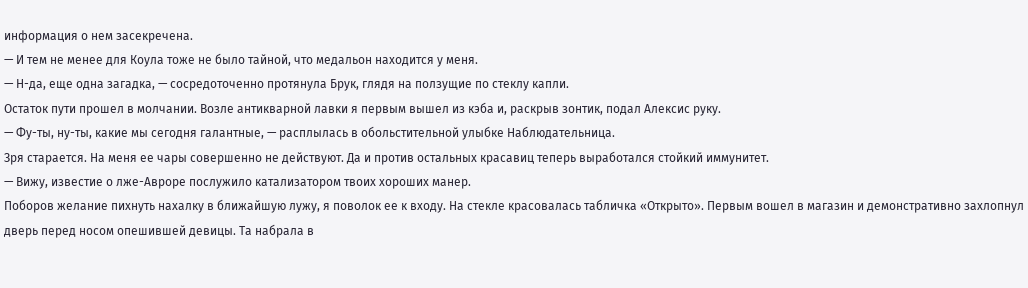информация о нем засекречена.
— И тем не менее для Коула тоже не было тайной, что медальон находится у меня.
— Н-да, еще одна загадка, — сосредоточенно протянула Брук, глядя на ползущие по стеклу капли.
Остаток пути прошел в молчании. Возле антикварной лавки я первым вышел из кэба и, раскрыв зонтик, подал Алексис руку.
— Фу-ты, ну-ты, какие мы сегодня галантные, — расплылась в обольстительной улыбке Наблюдательница.
Зря старается. На меня ее чары совершенно не действуют. Да и против остальных красавиц теперь выработался стойкий иммунитет.
— Вижу, известие о лже-Авроре послужило катализатором твоих хороших манер.
Поборов желание пихнуть нахалку в ближайшую лужу, я поволок ее к входу. На стекле красовалась табличка «Открыто». Первым вошел в магазин и демонстративно захлопнул дверь перед носом опешившей девицы. Та набрала в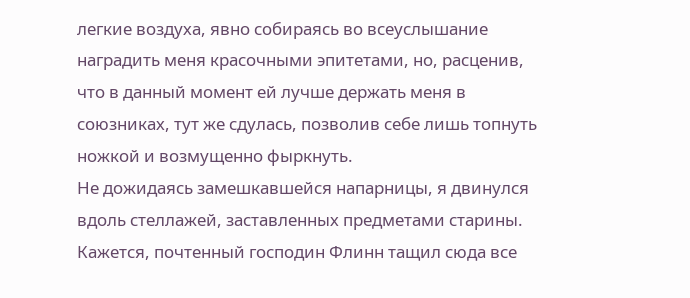легкие воздуха, явно собираясь во всеуслышание наградить меня красочными эпитетами, но, расценив, что в данный момент ей лучше держать меня в союзниках, тут же сдулась, позволив себе лишь топнуть ножкой и возмущенно фыркнуть.
Не дожидаясь замешкавшейся напарницы, я двинулся вдоль стеллажей, заставленных предметами старины. Кажется, почтенный господин Флинн тащил сюда все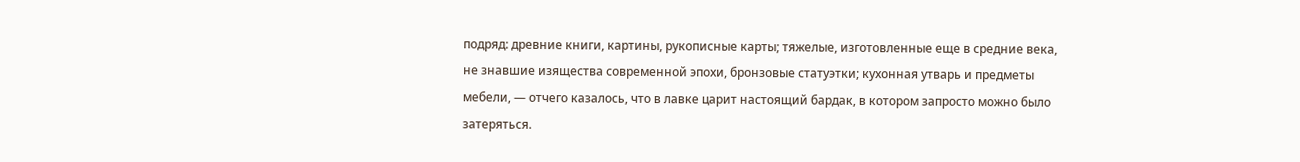подряд: древние книги, картины, рукописные карты; тяжелые, изготовленные еще в средние века, не знавшие изящества современной эпохи, бронзовые статуэтки; кухонная утварь и предметы мебели, — отчего казалось, что в лавке царит настоящий бардак, в котором запросто можно было затеряться.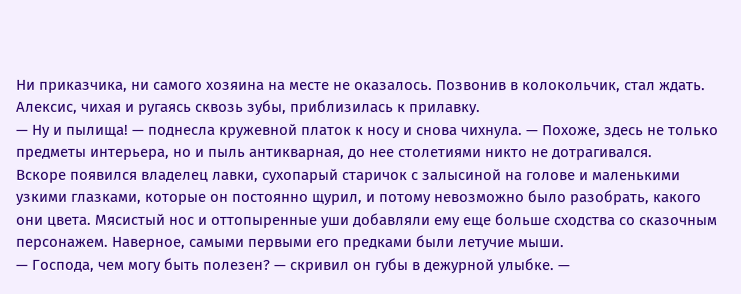Ни приказчика, ни самого хозяина на месте не оказалось. Позвонив в колокольчик, стал ждать. Алексис, чихая и ругаясь сквозь зубы, приблизилась к прилавку.
— Ну и пылища! — поднесла кружевной платок к носу и снова чихнула. — Похоже, здесь не только предметы интерьера, но и пыль антикварная, до нее столетиями никто не дотрагивался.
Вскоре появился владелец лавки, сухопарый старичок с залысиной на голове и маленькими узкими глазками, которые он постоянно щурил, и потому невозможно было разобрать, какого они цвета. Мясистый нос и оттопыренные уши добавляли ему еще больше сходства со сказочным персонажем. Наверное, самыми первыми его предками были летучие мыши.
— Господа, чем могу быть полезен? — скривил он губы в дежурной улыбке. —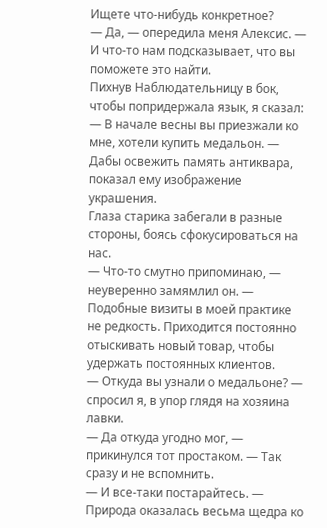Ищете что-нибудь конкретное?
— Да, — опередила меня Алексис. — И что-то нам подсказывает, что вы поможете это найти.
Пихнув Наблюдательницу в бок, чтобы попридержала язык, я сказал:
— В начале весны вы приезжали ко мне, хотели купить медальон. — Дабы освежить память антиквара, показал ему изображение украшения.
Глаза старика забегали в разные стороны, боясь сфокусироваться на нас.
— Что-то смутно припоминаю, — неуверенно замямлил он. — Подобные визиты в моей практике не редкость. Приходится постоянно отыскивать новый товар, чтобы удержать постоянных клиентов.
— Откуда вы узнали о медальоне? — спросил я, в упор глядя на хозяина лавки.
— Да откуда угодно мог, — прикинулся тот простаком. — Так сразу и не вспомнить.
— И все-таки постарайтесь. — Природа оказалась весьма щедра ко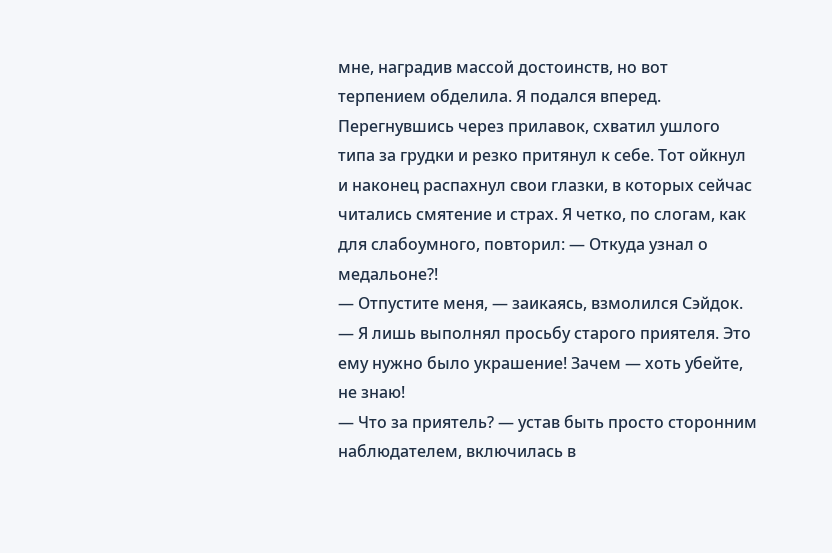мне, наградив массой достоинств, но вот терпением обделила. Я подался вперед. Перегнувшись через прилавок, схватил ушлого типа за грудки и резко притянул к себе. Тот ойкнул и наконец распахнул свои глазки, в которых сейчас читались смятение и страх. Я четко, по слогам, как для слабоумного, повторил: — Откуда узнал о медальоне?!
— Отпустите меня, — заикаясь, взмолился Сэйдок. — Я лишь выполнял просьбу старого приятеля. Это ему нужно было украшение! Зачем — хоть убейте, не знаю!
— Что за приятель? — устав быть просто сторонним наблюдателем, включилась в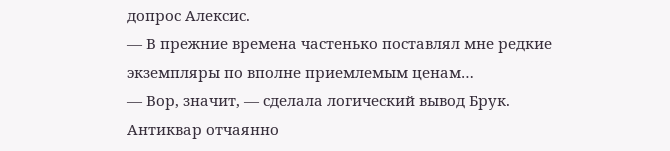допрос Алексис.
— В прежние времена частенько поставлял мне редкие экземпляры по вполне приемлемым ценам…
— Вор, значит, — сделала логический вывод Брук.
Антиквар отчаянно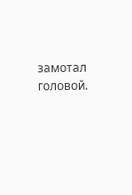замотал головой.